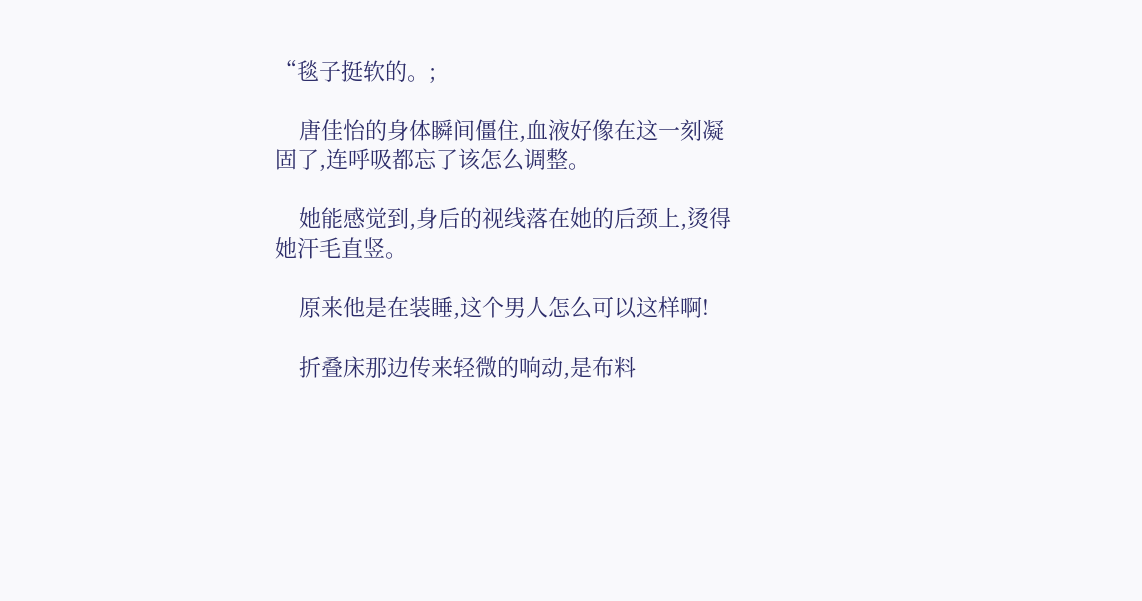“毯子挺软的。;

    唐佳怡的身体瞬间僵住,血液好像在这一刻凝固了,连呼吸都忘了该怎么调整。

    她能感觉到,身后的视线落在她的后颈上,烫得她汗毛直竖。

    原来他是在装睡,这个男人怎么可以这样啊!

    折叠床那边传来轻微的响动,是布料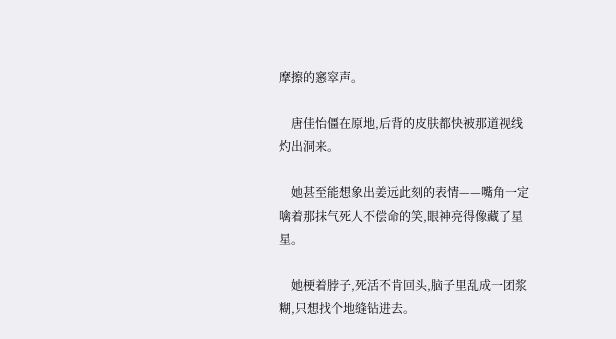摩擦的窸窣声。

    唐佳怡僵在原地,后背的皮肤都快被那道视线灼出洞来。

    她甚至能想象出姜远此刻的表情——嘴角一定噙着那抹气死人不偿命的笑,眼神亮得像藏了星星。

    她梗着脖子,死活不肯回头,脑子里乱成一团浆糊,只想找个地缝钻进去。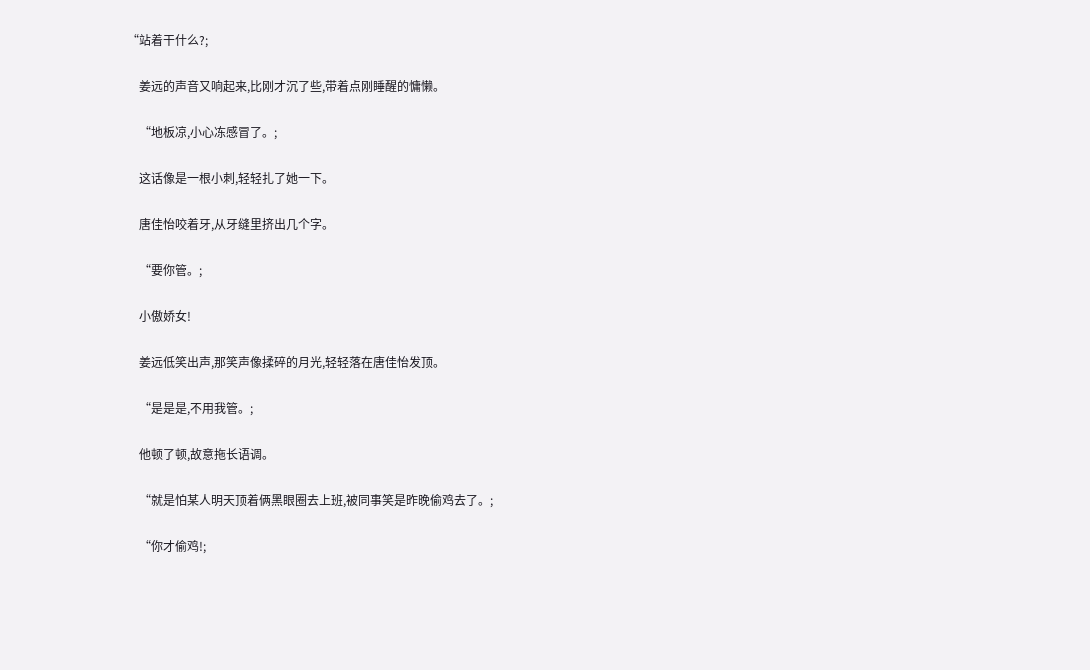“站着干什么?;

    姜远的声音又响起来,比刚才沉了些,带着点刚睡醒的慵懒。

    “地板凉,小心冻感冒了。;

    这话像是一根小刺,轻轻扎了她一下。

    唐佳怡咬着牙,从牙缝里挤出几个字。

    “要你管。;

    小傲娇女!

    姜远低笑出声,那笑声像揉碎的月光,轻轻落在唐佳怡发顶。

    “是是是,不用我管。;

    他顿了顿,故意拖长语调。

    “就是怕某人明天顶着俩黑眼圈去上班,被同事笑是昨晚偷鸡去了。;

    “你才偷鸡!;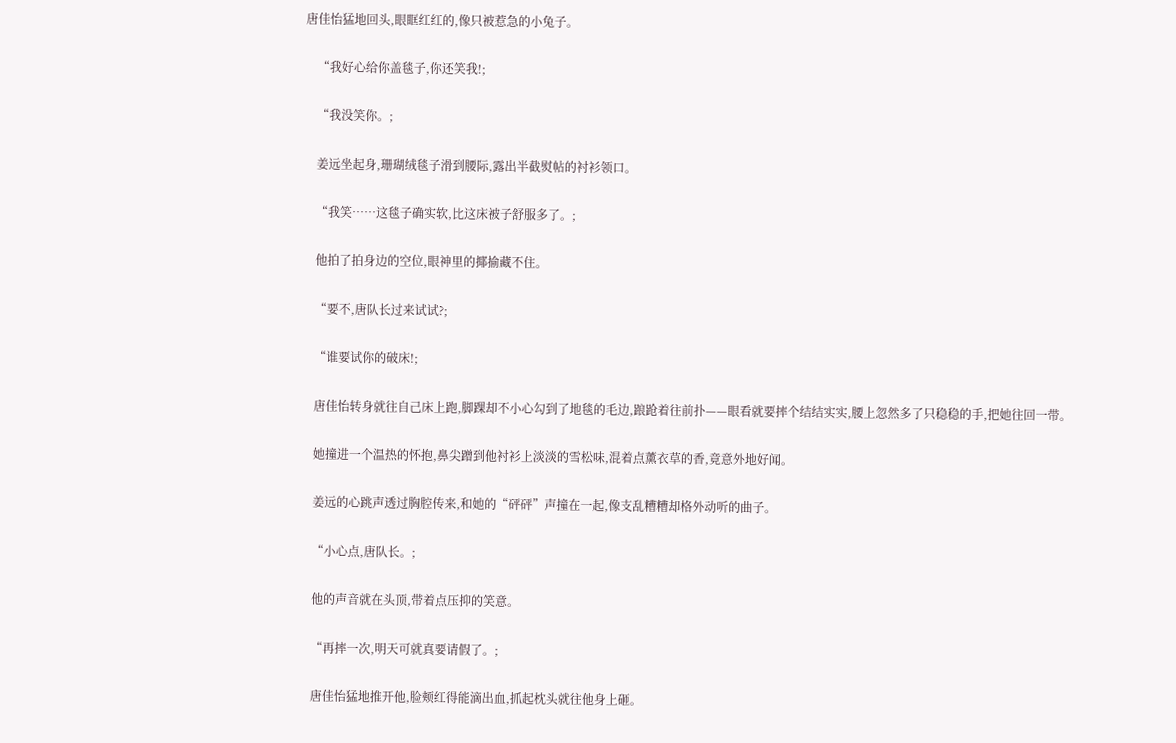唐佳怡猛地回头,眼眶红红的,像只被惹急的小兔子。

    “我好心给你盖毯子,你还笑我!;

    “我没笑你。;

    姜远坐起身,珊瑚绒毯子滑到腰际,露出半截熨帖的衬衫领口。

    “我笑……这毯子确实软,比这床被子舒服多了。;

    他拍了拍身边的空位,眼神里的揶揄藏不住。

    “要不,唐队长过来试试?;

    “谁要试你的破床!;

    唐佳怡转身就往自己床上跑,脚踝却不小心勾到了地毯的毛边,踉跄着往前扑——眼看就要摔个结结实实,腰上忽然多了只稳稳的手,把她往回一带。

    她撞进一个温热的怀抱,鼻尖蹭到他衬衫上淡淡的雪松味,混着点薰衣草的香,竟意外地好闻。

    姜远的心跳声透过胸腔传来,和她的“砰砰”声撞在一起,像支乱糟糟却格外动听的曲子。

    “小心点,唐队长。;

    他的声音就在头顶,带着点压抑的笑意。

    “再摔一次,明天可就真要请假了。;

    唐佳怡猛地推开他,脸颊红得能滴出血,抓起枕头就往他身上砸。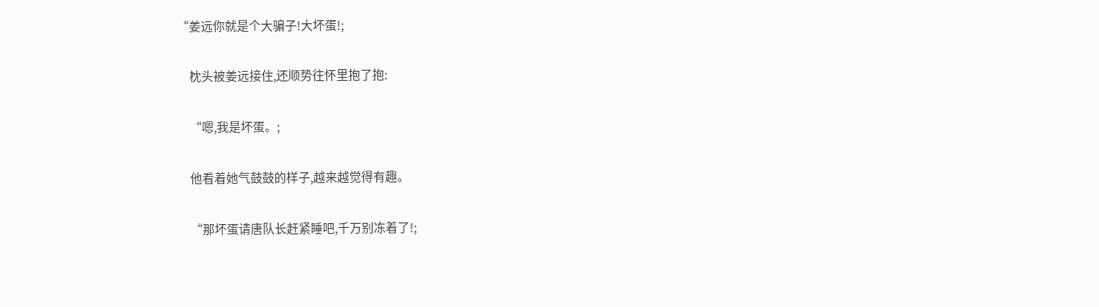“姜远你就是个大骗子!大坏蛋!;

    枕头被姜远接住,还顺势往怀里抱了抱:

    “嗯,我是坏蛋。;

    他看着她气鼓鼓的样子,越来越觉得有趣。

    “那坏蛋请唐队长赶紧睡吧,千万别冻着了!;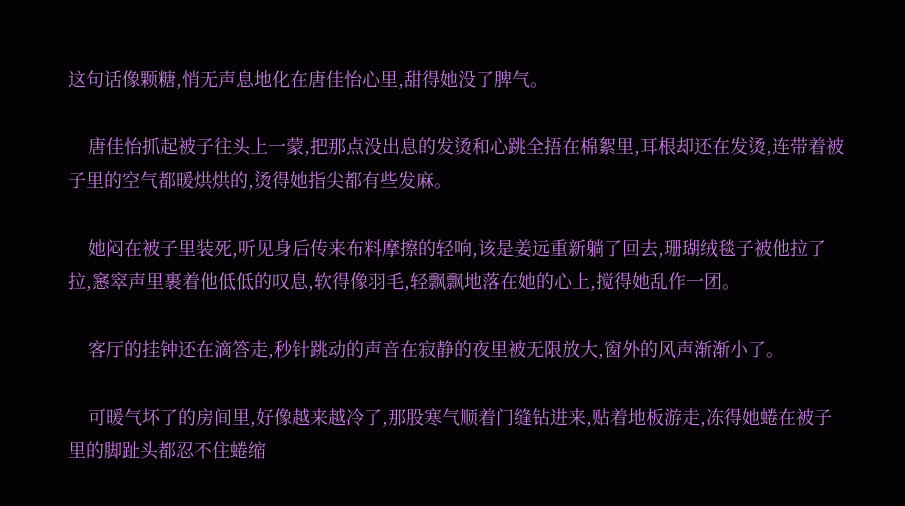这句话像颗糖,悄无声息地化在唐佳怡心里,甜得她没了脾气。

    唐佳怡抓起被子往头上一蒙,把那点没出息的发烫和心跳全捂在棉絮里,耳根却还在发烫,连带着被子里的空气都暖烘烘的,烫得她指尖都有些发麻。

    她闷在被子里装死,听见身后传来布料摩擦的轻响,该是姜远重新躺了回去,珊瑚绒毯子被他拉了拉,窸窣声里裹着他低低的叹息,软得像羽毛,轻飘飘地落在她的心上,搅得她乱作一团。

    客厅的挂钟还在滴答走,秒针跳动的声音在寂静的夜里被无限放大,窗外的风声渐渐小了。

    可暖气坏了的房间里,好像越来越冷了,那股寒气顺着门缝钻进来,贴着地板游走,冻得她蜷在被子里的脚趾头都忍不住蜷缩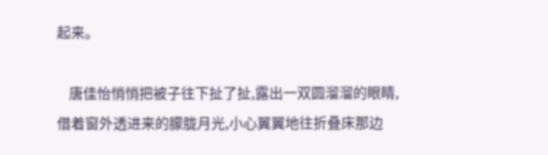起来。

    唐佳怡悄悄把被子往下扯了扯,露出一双圆溜溜的眼睛,借着窗外透进来的朦胧月光,小心翼翼地往折叠床那边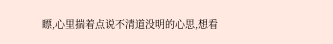瞟,心里揣着点说不清道没明的心思,想看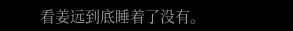看姜远到底睡着了没有。